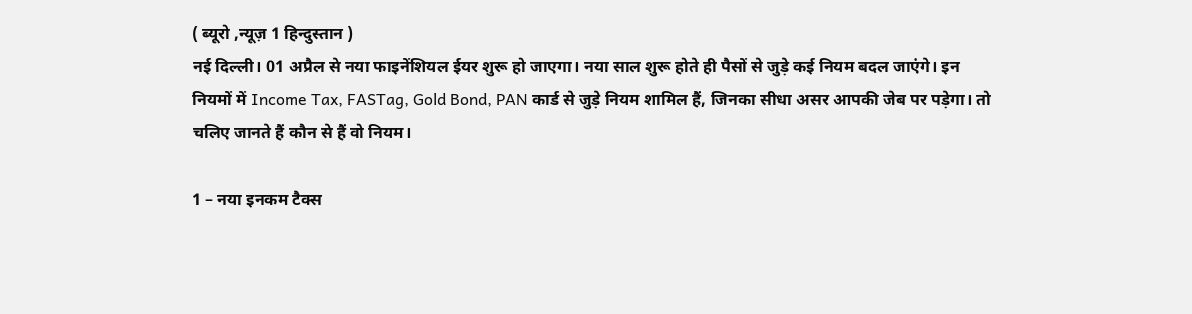( ब्यूरो ,न्यूज़ 1 हिन्दुस्तान )
नई दिल्ली। 01 अप्रैल से नया फाइनेंशियल ईयर शुरू हो जाएगा। नया साल शुरू होते ही पैसों से जुड़े कई नियम बदल जाएंगे। इन नियमों में Income Tax, FASTag, Gold Bond, PAN कार्ड से जुड़े नियम शामिल हैं, जिनका सीधा असर आपकी जेब पर पड़ेगा। तो चलिए जानते हैं कौन से हैं वो नियम।

1 – नया इनकम टैक्स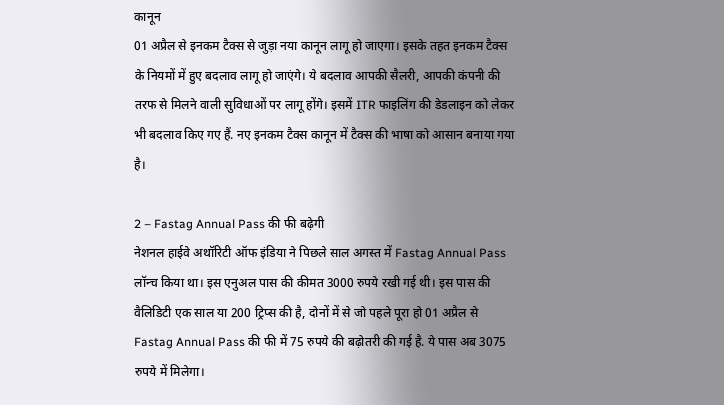कानून
01 अप्रैल से इनकम टैक्स से जुड़ा नया कानून लागू हो जाएगा। इसके तहत इनकम टैक्स के नियमों में हुए बदलाव लागू हो जाएंगे। ये बदलाव आपकी सैलरी, आपकी कंपनी की तरफ से मिलने वाली सुविधाओं पर लागू होंगे। इसमें ITR फाइलिंग की डेडलाइन को लेकर भी बदलाव किए गए हैं. नए इनकम टैक्स कानून में टैक्स की भाषा को आसान बनाया गया है।

2 – Fastag Annual Pass की फी बढ़ेगी
नेशनल हाईवे अथॉरिटी ऑफ इंडिया ने पिछले साल अगस्त में Fastag Annual Pass लॉन्च किया था। इस एनुअल पास की कीमत 3000 रुपये रखी गई थी। इस पास की वैलिडिटी एक साल या 200 ट्रिप्स की है, दोनों में से जो पहले पूरा हो 01 अप्रैल से Fastag Annual Pass की फी में 75 रुपये की बढ़ोतरी की गई है. ये पास अब 3075 रुपये में मिलेगा।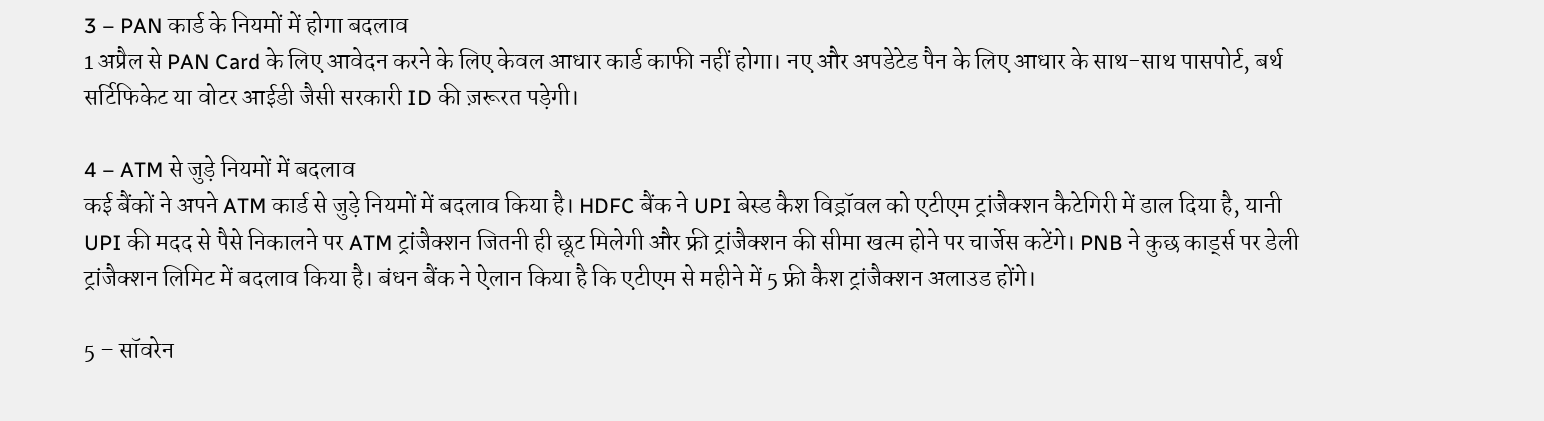3 – PAN कार्ड के नियमों में होगा बदलाव
1 अप्रैल से PAN Card के लिए आवेदन करने के लिए केवल आधार कार्ड काफी नहीं होगा। नए और अपडेटेड पैन के लिए आधार के साथ-साथ पासपोर्ट, बर्थ सर्टिफिकेट या वोटर आईडी जैसी सरकारी ID की ज़रूरत पड़ेगी।

4 – ATM से जुड़े नियमों में बदलाव
कई बैंकों ने अपने ATM कार्ड से जुड़े नियमों में बदलाव किया है। HDFC बैंक ने UPI बेस्ड कैश विड्रॉवल को एटीएम ट्रांजैक्शन कैटेगिरी में डाल दिया है, यानी UPI की मदद से पैसे निकालने पर ATM ट्रांजैक्शन जितनी ही छूट मिलेगी और फ्री ट्रांजैक्शन की सीमा खत्म होने पर चार्जेस कटेंगे। PNB ने कुछ कार्ड्स पर डेली ट्रांजैक्शन लिमिट में बदलाव किया है। बंधन बैंक ने ऐलान किया है कि एटीएम से महीने में 5 फ्री कैश ट्रांजैक्शन अलाउड होंगे।

5 – सॉवरेन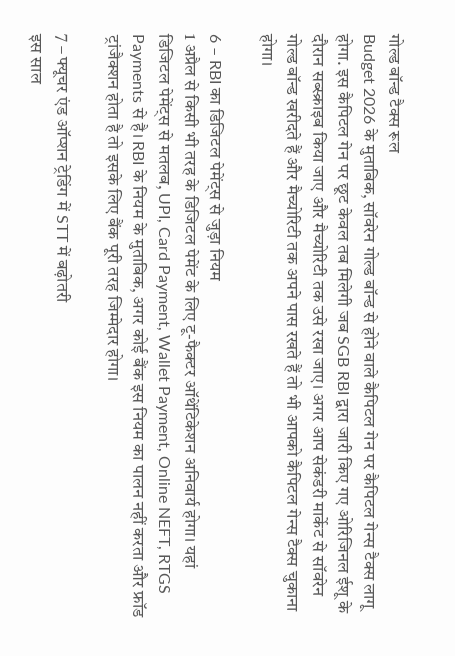गोल्ड बॉन्ड टैक्स रूल
Budget 2026 के मुताबिक, सॉवरेन गोल्ड बॉन्ड से होने वाले कैपिटल गेन पर कैपिटल गेन्स टैक्स लागू होगा. इस कैपिटल गेन पर छूट केवल तब मिलेगी जब SGB RBI द्वारा जारी किए गए ओरिजिनल ईशू के दौरान सब्स्क्राइब किया जाए और मैच्योरिटी तक उसे रखा जाए। अगर आप सेकंडरी मार्केट से सॉवरेन गोल्ड बॉन्ड खरीदते हैं और मैच्योरिटी तक अपने पास रखते हैं तो भी आपको कैपिटल गेन्स टैक्स चुकाना होगा।

6 – RBI का डिजिटल पेमेंट्स से जुड़ा नियम
1 अप्रैल से किसी भी तरह के डिजिटल पेमेंट के लिए टू-फैक्टर ऑथेंटिकेशन अनिवार्य होगा। यहां डिजिटल पेमेंट्स से मतलब, UPI, Card Payment, Wallet Payment, Online NEFT, RTGS Payments से है। RBI के नियम के मुताबिक, अगर कोई बैंक इस नियम का पालन नहीं करता और फ्रॉड ट्रांजैक्शन होता है तो इसके लिए बैंक पूरी तरह जिम्मेदार होगा।

7 – फ्यूचर एंड ऑप्शन ट्रेडिंग में STT में बढ़ोतरी
इस साल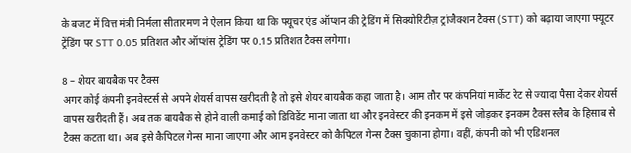के बजट में वित्त मंत्री निर्मला सीतारमण ने ऐलान किया था कि फ्यूचर एंड ऑप्शन की ट्रेडिंग में सिक्योरिटीज़ ट्रांजैक्शन टैक्स (STT) को बढ़ाया जाएगा फ्यूटर ट्रेंडिंग पर STT 0.05 प्रतिशत और ऑप्शंस ट्रेडिंग पर 0.15 प्रतिशत टैक्स लगेगा।

8 – शेयर बायबैक पर टैक्स
अगर कोई कंपनी इनवेस्टर्स से अपने शेयर्स वापस खरीदती है तो इसे शेयर बायबैक कहा जाता है। आम तौर पर कंपनियां मार्केट रेट से ज्यादा पैसा देकर शेयर्स वापस खरीदती हैं। अब तक बायबैक से होने वाली कमाई को डिविडेंट माना जाता था और इनवेस्टर की इनकम में इसे जोड़कर इनकम टैक्स स्लैब के हिसाब से टैक्स कटता था। अब इसे कैपिटल गेन्स माना जाएगा और आम इनवेस्टर को कैपिटल गेन्स टैक्स चुकाना होगा। वहीं, कंपनी को भी एडिशनल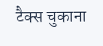टैक्स चुकाना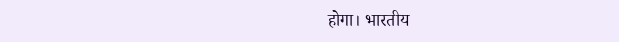होगा। भारतीय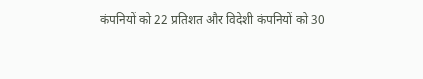कंपनियों को 22 प्रतिशत और विदेशी कंपनियों को 30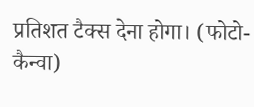प्रतिशत टैक्स देना होगा। (फोटो- कैन्वा)